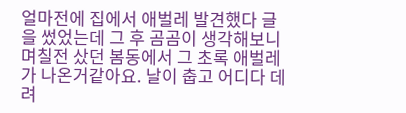얼마전에 집에서 애벌레 발견했다 글을 썼었는데 그 후 곰곰이 생각해보니 며칠전 샀던 봄동에서 그 초록 애벌레가 나온거같아요. 날이 춥고 어디다 데려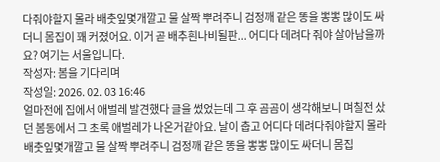다줘야할지 몰라 배춧잎몇개깔고 물 살짝 뿌려주니 검정깨 같은 똥을 뽕뽕 많이도 싸더니 몸집이 꽤 커졌어요. 이거 곧 배추흰나비될판... 어디다 데려다 줘야 살아남을까요? 여기는 서울입니다.
작성자: 봄을 기다리며
작성일: 2026. 02. 03 16:46
얼마전에 집에서 애벌레 발견했다 글을 썼었는데 그 후 곰곰이 생각해보니 며칠전 샀던 봄동에서 그 초록 애벌레가 나온거같아요. 날이 춥고 어디다 데려다줘야할지 몰라 배춧잎몇개깔고 물 살짝 뿌려주니 검정깨 같은 똥을 뽕뽕 많이도 싸더니 몸집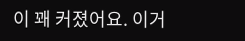이 꽤 커졌어요. 이거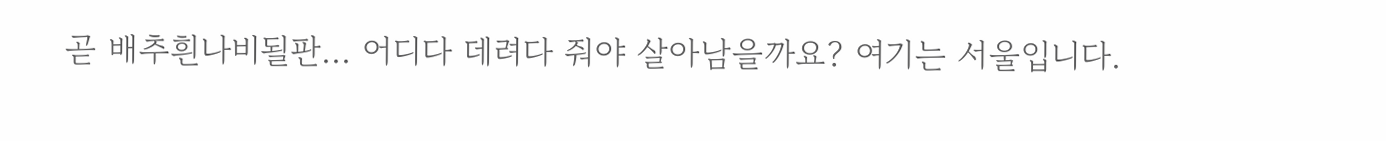곧 배추흰나비될판... 어디다 데려다 줘야 살아남을까요? 여기는 서울입니다.